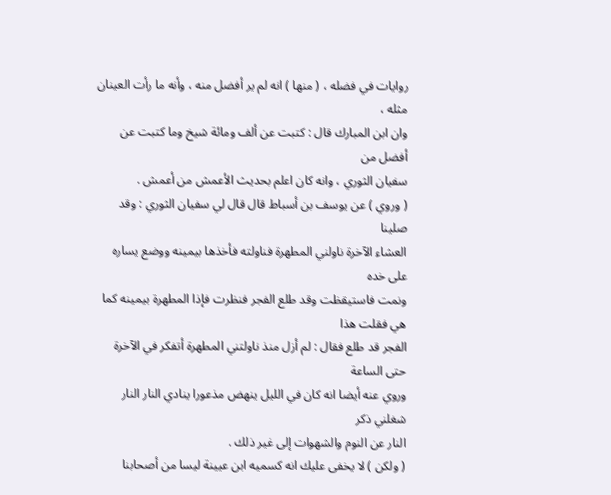روايات في فضله ، ( منها ) انه لم ير أفضل منه ، وأنه ما رأت العينان مثله ،
وان ابن المبارك قال : كتبت عن ألف ومائة شيخ وما كتبت عن أفضل من
سفيان الثوري ، وانه كان اعلم بحديث الأعمش من أعمش .
( وروي ) عن يوسف بن أسباط قال قال لي سفيان الثوري : وقد صلينا
العشاء الآخرة ناولني المطهرة فناولته فأخذها بيمينه ووضع يساره على خده
ونمت فاستيقظت وقد طلع الفجر فنظرت فإذا المطهرة بيمينه كما هي فقلت هذا
الفجر قد طلع فقال : لم أزل منذ ناولتني المطهرة أتفكر في الآخرة حتى الساعة
وروي عنه أيضا انه كان في الليل ينهض مذعورا ينادي النار النار شغلني ذكر
النار عن النوم والشهوات إلى غير ذلك .
( ولكن ) لا يخفى عليك انه كسميه ابن عيينة ليسا من أصحابنا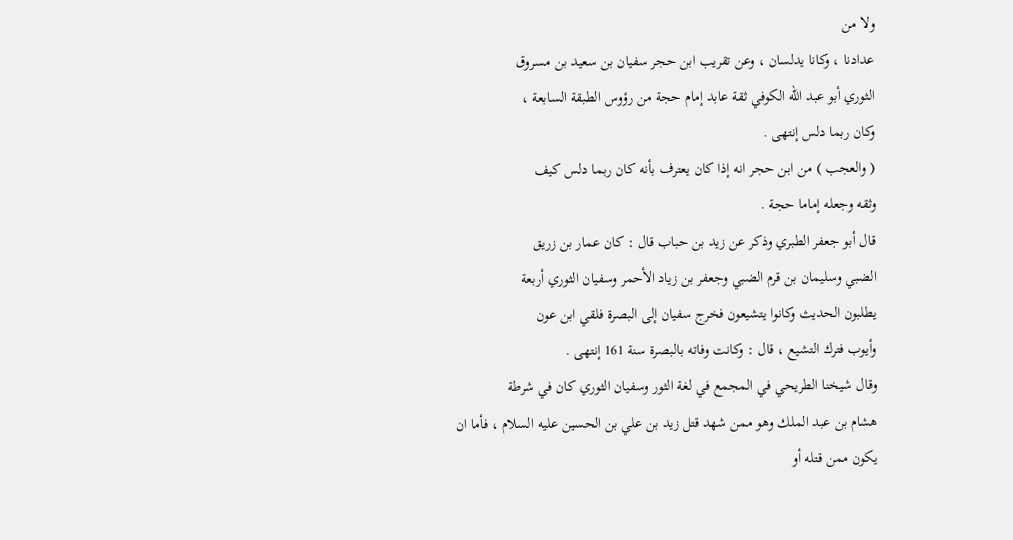ولا من
عدادنا ، وكانا يدلسان ، وعن تقريب ابن حجر سفيان بن سعيد بن مسروق
الثوري أبو عبد الله الكوفي ثقة عابد إمام حجة من رؤوس الطبقة السابعة ،
وكان ربما دلس إنتهى .
( والعجب ) من ابن حجر انه إذا كان يعترف بأنه كان ربما دلس كيف
وثقه وجعله إماما حجة .
قال أبو جعفر الطبري وذكر عن زيد بن حباب قال : كان عمار بن زريق
الضبي وسليمان بن قرم الضبي وجعفر بن زياد الأحمر وسفيان الثوري أربعة
يطلبون الحديث وكانوا يتشيعون فخرج سفيان إلى البصرة فلقي ابن عون
وأيوب فترك التشيع ، قال : وكانت وفاته بالبصرة سنة 161 إنتهى .
وقال شيخنا الطريحي في المجمع في لغة الثور وسفيان الثوري كان في شرطة
هشام بن عبد الملك وهو ممن شهد قتل زيد بن علي بن الحسين عليه السلام ، فأما ان
يكون ممن قتله أو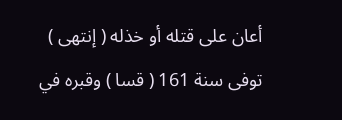أعان على قتله أو خذله ( إنتهى )
توفى سنة 161 ( قسا ) وقبره في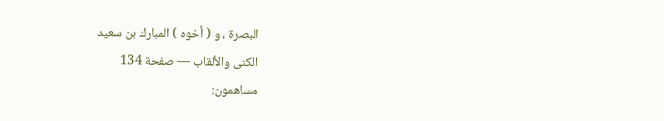البصرة ، و ( أخوه ) المبارك بن سعيد
الكنى والألقاب — صفحة 134
مساهمون: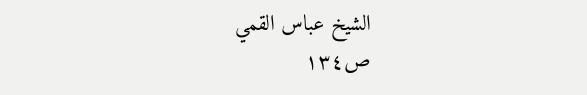الشيخ عباس القمي
ص١٣٤